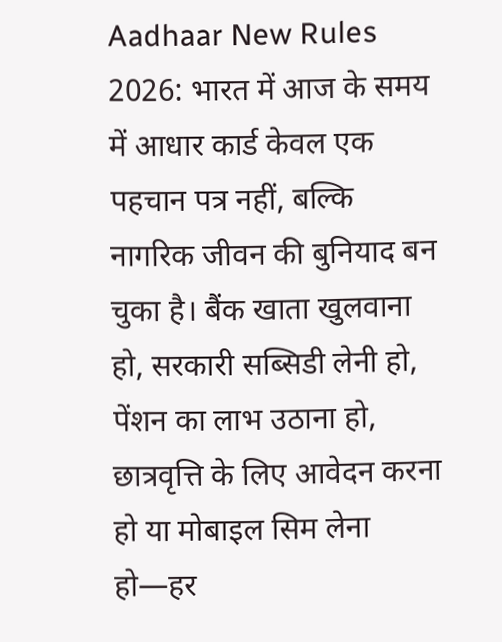Aadhaar New Rules 2026: भारत में आज के समय में आधार कार्ड केवल एक पहचान पत्र नहीं, बल्कि नागरिक जीवन की बुनियाद बन चुका है। बैंक खाता खुलवाना हो, सरकारी सब्सिडी लेनी हो, पेंशन का लाभ उठाना हो, छात्रवृत्ति के लिए आवेदन करना हो या मोबाइल सिम लेना हो—हर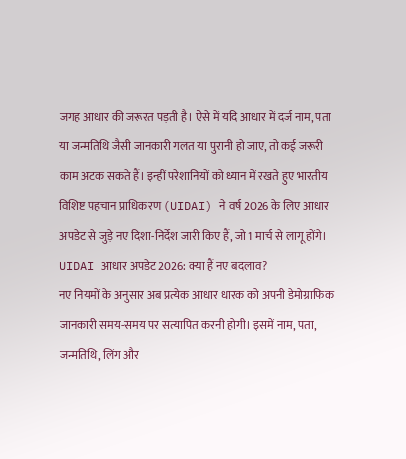जगह आधार की जरूरत पड़ती है। ऐसे में यदि आधार में दर्ज नाम, पता या जन्मतिथि जैसी जानकारी गलत या पुरानी हो जाए, तो कई जरूरी काम अटक सकते हैं। इन्हीं परेशानियों को ध्यान में रखते हुए भारतीय विशिष्ट पहचान प्राधिकरण (UIDAI) ने वर्ष 2026 के लिए आधार अपडेट से जुड़े नए दिशा-निर्देश जारी किए हैं, जो 1 मार्च से लागू होंगे।
UIDAI आधार अपडेट 2026: क्या हैं नए बदलाव?
नए नियमों के अनुसार अब प्रत्येक आधार धारक को अपनी डेमोग्राफिक जानकारी समय-समय पर सत्यापित करनी होगी। इसमें नाम, पता, जन्मतिथि, लिंग और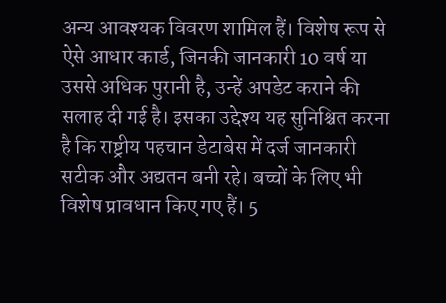अन्य आवश्यक विवरण शामिल हैं। विशेष रूप से ऐसे आधार कार्ड, जिनकी जानकारी 10 वर्ष या उससे अधिक पुरानी है, उन्हें अपडेट कराने की सलाह दी गई है। इसका उद्देश्य यह सुनिश्चित करना है कि राष्ट्रीय पहचान डेटाबेस में दर्ज जानकारी सटीक और अद्यतन बनी रहे। बच्चों के लिए भी विशेष प्रावधान किए गए हैं। 5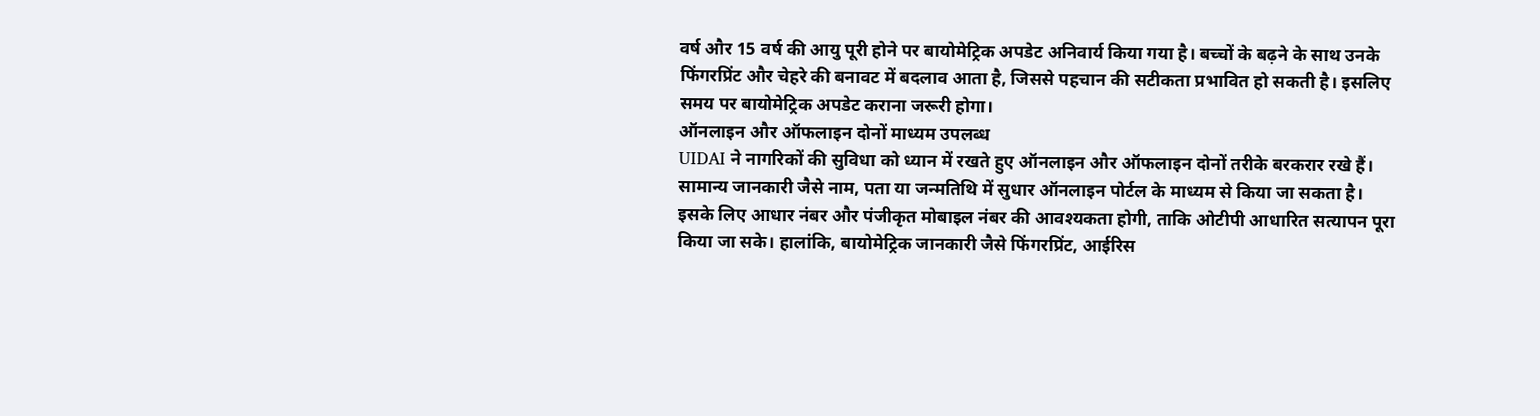वर्ष और 15 वर्ष की आयु पूरी होने पर बायोमेट्रिक अपडेट अनिवार्य किया गया है। बच्चों के बढ़ने के साथ उनके फिंगरप्रिंट और चेहरे की बनावट में बदलाव आता है, जिससे पहचान की सटीकता प्रभावित हो सकती है। इसलिए समय पर बायोमेट्रिक अपडेट कराना जरूरी होगा।
ऑनलाइन और ऑफलाइन दोनों माध्यम उपलब्ध
UIDAI ने नागरिकों की सुविधा को ध्यान में रखते हुए ऑनलाइन और ऑफलाइन दोनों तरीके बरकरार रखे हैं। सामान्य जानकारी जैसे नाम, पता या जन्मतिथि में सुधार ऑनलाइन पोर्टल के माध्यम से किया जा सकता है। इसके लिए आधार नंबर और पंजीकृत मोबाइल नंबर की आवश्यकता होगी, ताकि ओटीपी आधारित सत्यापन पूरा किया जा सके। हालांकि, बायोमेट्रिक जानकारी जैसे फिंगरप्रिंट, आईरिस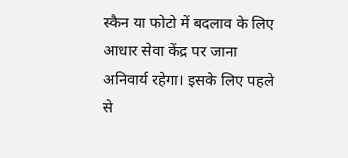स्कैन या फोटो में बदलाव के लिए आधार सेवा केंद्र पर जाना अनिवार्य रहेगा। इसके लिए पहले से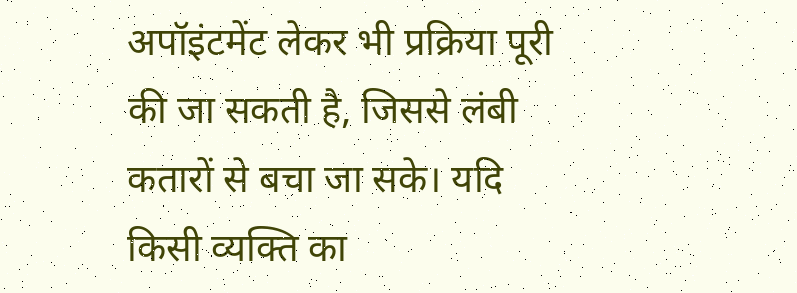अपॉइंटमेंट लेकर भी प्रक्रिया पूरी की जा सकती है, जिससे लंबी कतारों से बचा जा सके। यदि किसी व्यक्ति का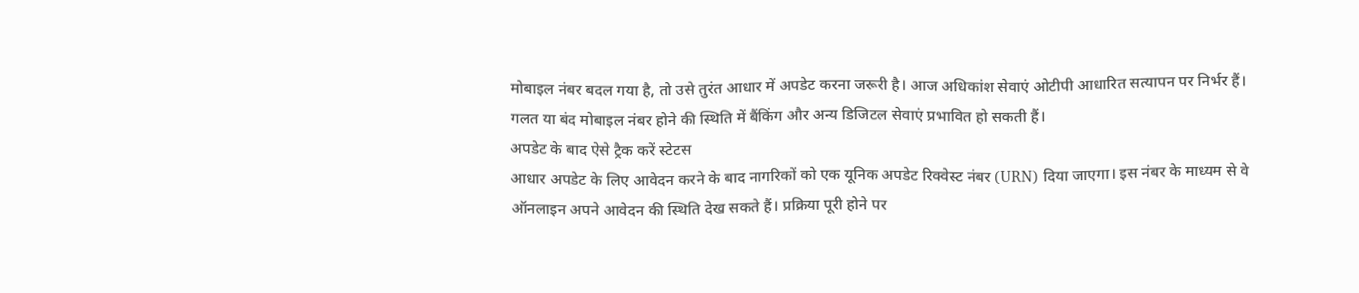मोबाइल नंबर बदल गया है, तो उसे तुरंत आधार में अपडेट करना जरूरी है। आज अधिकांश सेवाएं ओटीपी आधारित सत्यापन पर निर्भर हैं। गलत या बंद मोबाइल नंबर होने की स्थिति में बैंकिंग और अन्य डिजिटल सेवाएं प्रभावित हो सकती हैं।
अपडेट के बाद ऐसे ट्रैक करें स्टेटस
आधार अपडेट के लिए आवेदन करने के बाद नागरिकों को एक यूनिक अपडेट रिक्वेस्ट नंबर (URN) दिया जाएगा। इस नंबर के माध्यम से वे ऑनलाइन अपने आवेदन की स्थिति देख सकते हैं। प्रक्रिया पूरी होने पर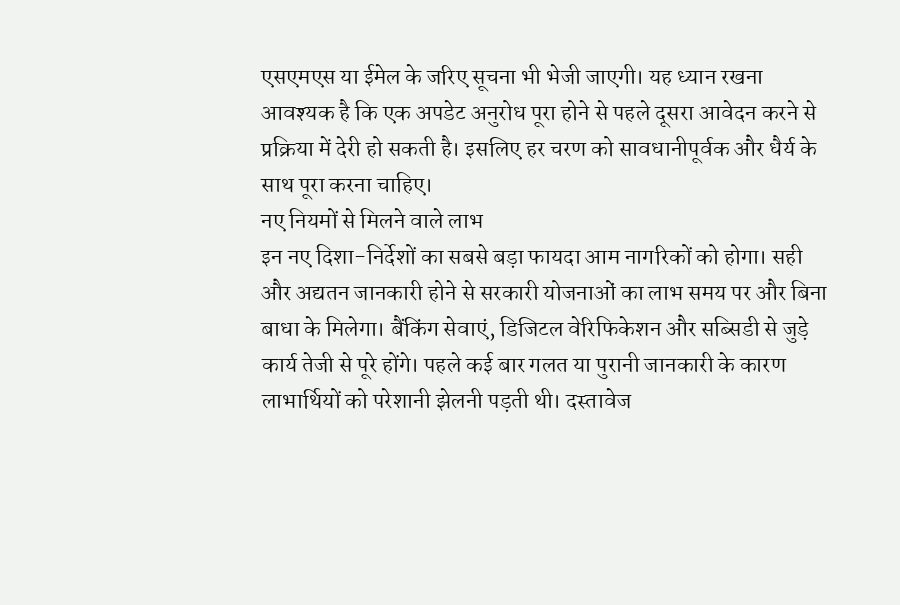एसएमएस या ईमेल के जरिए सूचना भी भेजी जाएगी। यह ध्यान रखना आवश्यक है कि एक अपडेट अनुरोध पूरा होने से पहले दूसरा आवेदन करने से प्रक्रिया में देरी हो सकती है। इसलिए हर चरण को सावधानीपूर्वक और धैर्य के साथ पूरा करना चाहिए।
नए नियमों से मिलने वाले लाभ
इन नए दिशा-निर्देशों का सबसे बड़ा फायदा आम नागरिकों को होगा। सही और अद्यतन जानकारी होने से सरकारी योजनाओं का लाभ समय पर और बिना बाधा के मिलेगा। बैंकिंग सेवाएं, डिजिटल वेरिफिकेशन और सब्सिडी से जुड़े कार्य तेजी से पूरे होंगे। पहले कई बार गलत या पुरानी जानकारी के कारण लाभार्थियों को परेशानी झेलनी पड़ती थी। दस्तावेज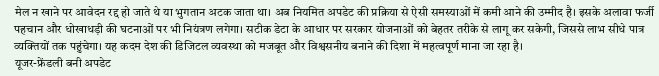मेल न खाने पर आवेदन रद्द हो जाते थे या भुगतान अटक जाता था। अब नियमित अपडेट की प्रक्रिया से ऐसी समस्याओं में कमी आने की उम्मीद है। इसके अलावा फर्जी पहचान और धोखाधड़ी की घटनाओं पर भी नियंत्रण लगेगा। सटीक डेटा के आधार पर सरकार योजनाओं को बेहतर तरीके से लागू कर सकेगी, जिससे लाभ सीधे पात्र व्यक्तियों तक पहुंचेगा। यह कदम देश की डिजिटल व्यवस्था को मजबूत और विश्वसनीय बनाने की दिशा में महत्वपूर्ण माना जा रहा है।
यूजर-फ्रेंडली बनी अपडेट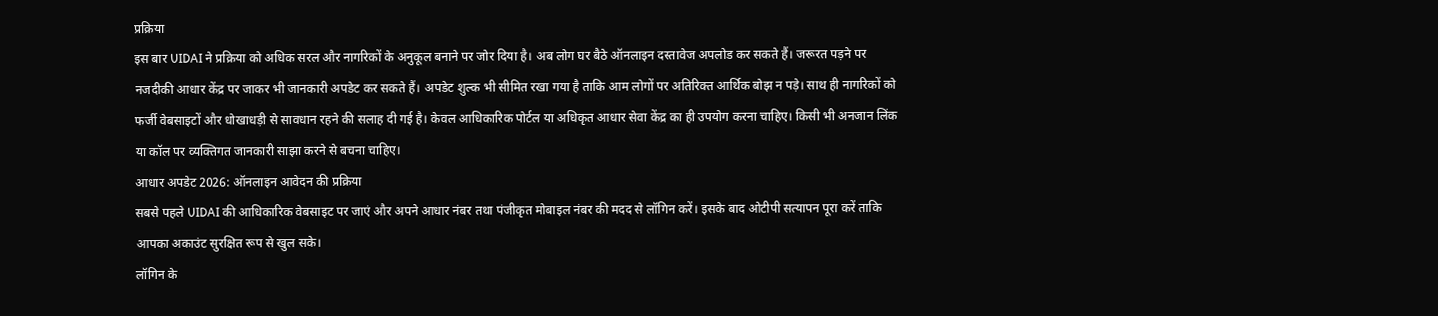प्रक्रिया
इस बार UIDAI ने प्रक्रिया को अधिक सरल और नागरिकों के अनुकूल बनाने पर जोर दिया है। अब लोग घर बैठे ऑनलाइन दस्तावेज अपलोड कर सकते हैं। जरूरत पड़ने पर नजदीकी आधार केंद्र पर जाकर भी जानकारी अपडेट कर सकते हैं। अपडेट शुल्क भी सीमित रखा गया है ताकि आम लोगों पर अतिरिक्त आर्थिक बोझ न पड़े। साथ ही नागरिकों को फर्जी वेबसाइटों और धोखाधड़ी से सावधान रहने की सलाह दी गई है। केवल आधिकारिक पोर्टल या अधिकृत आधार सेवा केंद्र का ही उपयोग करना चाहिए। किसी भी अनजान लिंक या कॉल पर व्यक्तिगत जानकारी साझा करने से बचना चाहिए।
आधार अपडेट 2026: ऑनलाइन आवेदन की प्रक्रिया
सबसे पहले UIDAI की आधिकारिक वेबसाइट पर जाएं और अपने आधार नंबर तथा पंजीकृत मोबाइल नंबर की मदद से लॉगिन करें। इसके बाद ओटीपी सत्यापन पूरा करें ताकि आपका अकाउंट सुरक्षित रूप से खुल सके।
लॉगिन के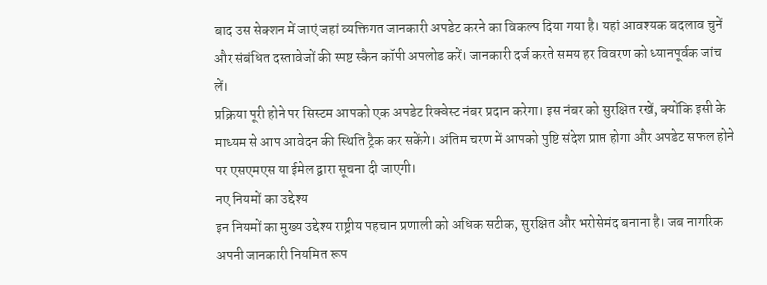बाद उस सेक्शन में जाएं जहां व्यक्तिगत जानकारी अपडेट करने का विकल्प दिया गया है। यहां आवश्यक बदलाव चुनें और संबंधित दस्तावेजों की स्पष्ट स्कैन कॉपी अपलोड करें। जानकारी दर्ज करते समय हर विवरण को ध्यानपूर्वक जांच लें।
प्रक्रिया पूरी होने पर सिस्टम आपको एक अपडेट रिक्वेस्ट नंबर प्रदान करेगा। इस नंबर को सुरक्षित रखें, क्योंकि इसी के माध्यम से आप आवेदन की स्थिति ट्रैक कर सकेंगे। अंतिम चरण में आपको पुष्टि संदेश प्राप्त होगा और अपडेट सफल होने पर एसएमएस या ईमेल द्वारा सूचना दी जाएगी।
नए नियमों का उद्देश्य
इन नियमों का मुख्य उद्देश्य राष्ट्रीय पहचान प्रणाली को अधिक सटीक, सुरक्षित और भरोसेमंद बनाना है। जब नागरिक अपनी जानकारी नियमित रूप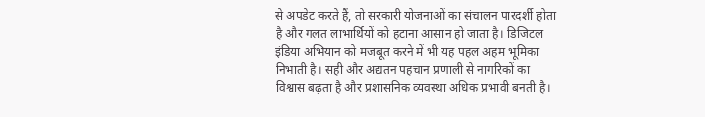से अपडेट करते हैं, तो सरकारी योजनाओं का संचालन पारदर्शी होता है और गलत लाभार्थियों को हटाना आसान हो जाता है। डिजिटल इंडिया अभियान को मजबूत करने में भी यह पहल अहम भूमिका निभाती है। सही और अद्यतन पहचान प्रणाली से नागरिकों का विश्वास बढ़ता है और प्रशासनिक व्यवस्था अधिक प्रभावी बनती है।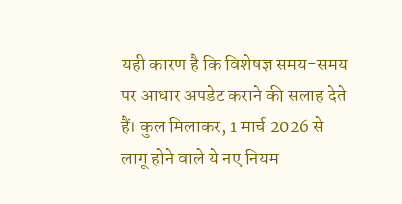यही कारण है कि विशेषज्ञ समय-समय पर आधार अपडेट कराने की सलाह देते हैं। कुल मिलाकर, 1 मार्च 2026 से लागू होने वाले ये नए नियम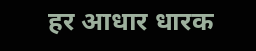हर आधार धारक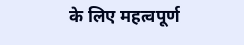के लिए महत्वपूर्ण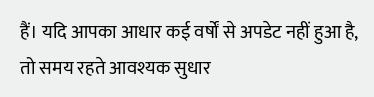हैं। यदि आपका आधार कई वर्षों से अपडेट नहीं हुआ है, तो समय रहते आवश्यक सुधार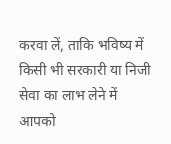करवा लें, ताकि भविष्य में किसी भी सरकारी या निजी सेवा का लाभ लेने में आपको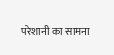परेशानी का सामना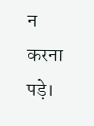न करना पड़े।